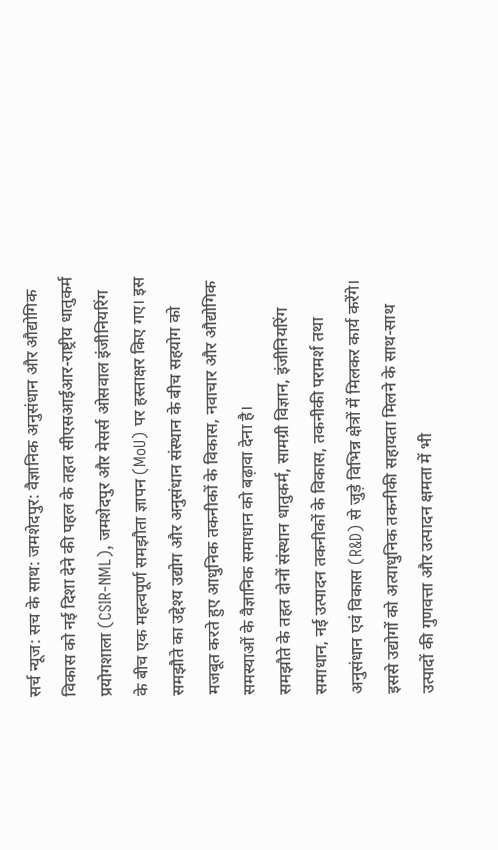सर्च न्यूज: सच के साथ: जमशेदपुर: वैज्ञानिक अनुसंधान और औद्योगिक विकास को नई दिशा देने की पहल के तहत सीएसआईआर-राष्ट्रीय धातुकर्म प्रयोगशाला (CSIR-NML), जमशेदपुर और मेसर्स ओसवाल इंजीनियरिंग के बीच एक महत्वपूर्ण समझौता ज्ञापन (MoU) पर हस्ताक्षर किए गए। इस समझौते का उद्देश्य उद्योग और अनुसंधान संस्थान के बीच सहयोग को मजबूत करते हुए आधुनिक तकनीकों के विकास, नवाचार और औद्योगिक समस्याओं के वैज्ञानिक समाधान को बढ़ावा देना है।
समझौते के तहत दोनों संस्थान धातुकर्म, सामग्री विज्ञान, इंजीनियरिंग समाधान, नई उत्पादन तकनीकों के विकास, तकनीकी परामर्श तथा अनुसंधान एवं विकास (R&D) से जुड़े विभिन्न क्षेत्रों में मिलकर कार्य करेंगे। इससे उद्योगों को अत्याधुनिक तकनीकी सहायता मिलने के साथ-साथ उत्पादों की गुणवत्ता और उत्पादन क्षमता में भी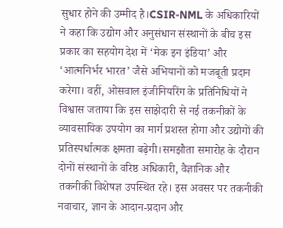सुधार होने की उम्मीद है।CSIR-NML के अधिकारियों ने कहा कि उद्योग और अनुसंधान संस्थानों के बीच इस प्रकार का सहयोग देश में ‘मेक इन इंडिया’ और ‘आत्मनिर्भर भारत’ जैसे अभियानों को मजबूती प्रदान करेगा। वहीं, ओसवाल इंजीनियरिंग के प्रतिनिधियों ने विश्वास जताया कि इस साझेदारी से नई तकनीकों के व्यावसायिक उपयोग का मार्ग प्रशस्त होगा और उद्योगों की प्रतिस्पर्धात्मक क्षमता बढ़ेगी।समझौता समारोह के दौरान दोनों संस्थानों के वरिष्ठ अधिकारी, वैज्ञानिक और तकनीकी विशेषज्ञ उपस्थित रहे। इस अवसर पर तकनीकी नवाचार, ज्ञान के आदान-प्रदान और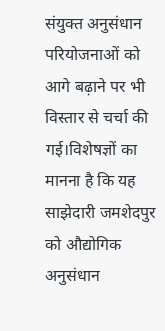संयुक्त अनुसंधान परियोजनाओं को आगे बढ़ाने पर भी विस्तार से चर्चा की गई।विशेषज्ञों का मानना है कि यह साझेदारी जमशेदपुर को औद्योगिक अनुसंधान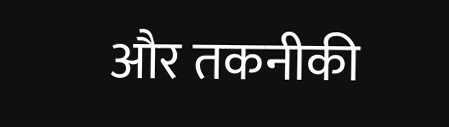और तकनीकी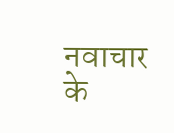नवाचार के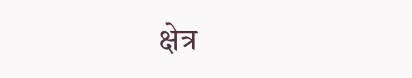क्षेत्र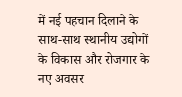में नई पहचान दिलाने के साथ-साथ स्थानीय उद्योगों के विकास और रोजगार के नए अवसर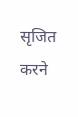सृजित करने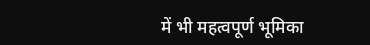में भी महत्वपूर्ण भूमिका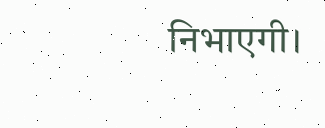निभाएगी।